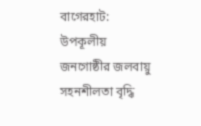বাগেরহাট: উপকূলীয় জনগোষ্ঠীর জলবায়ু সহনশীলতা বৃদ্ধি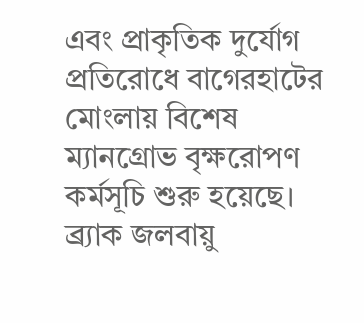এবং প্রাকৃতিক দুর্যোগ প্রতিরোধে বাগেরহাটের মোংলায় বিশেষ ম্যানগ্রোভ বৃক্ষরোপণ কর্মসূচি শুরু হয়েছে। ব্র্যাক জলবায়ু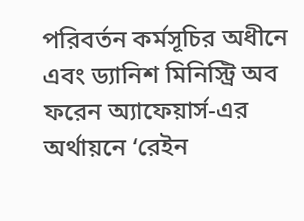পরিবর্তন কর্মসূচির অধীনে এবং ড্যানিশ মিনিস্ট্রি অব ফরেন অ্যাফেয়ার্স-এর অর্থায়নে ‘রেইন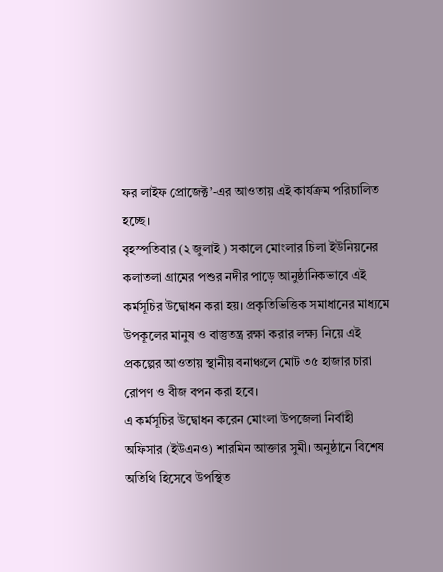ফর লাইফ প্রোজেক্ট’-এর আওতায় এই কার্যক্রম পরিচালিত হচ্ছে।
বৃহস্পতিবার (২ জুলাই ) সকালে মোংলার চিলা ইউনিয়নের কলাতলা গ্রামের পশুর নদীর পাড়ে আনুষ্ঠানিকভাবে এই কর্মসূচির উদ্বোধন করা হয়। প্রকৃতিভিত্তিক সমাধানের মাধ্যমে উপকূলের মানুষ ও বাস্তুতন্ত্র রক্ষা করার লক্ষ্য নিয়ে এই প্রকল্পের আওতায় স্থানীয় বনাঞ্চলে মোট ৩৫ হাজার চারা রোপণ ও বীজ বপন করা হবে।
এ কর্মসূচির উদ্বোধন করেন মোংলা উপজেলা নির্বাহী অফিসার (ইউএনও) শারমিন আক্তার সুমী। অনুষ্ঠানে বিশেষ অতিথি হিসেবে উপস্থিত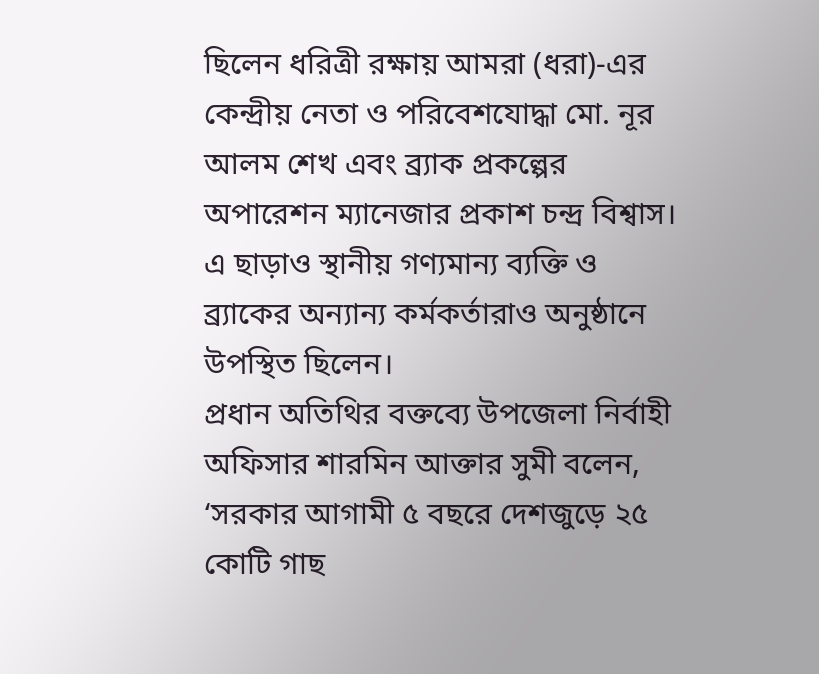ছিলেন ধরিত্রী রক্ষায় আমরা (ধরা)-এর কেন্দ্রীয় নেতা ও পরিবেশযোদ্ধা মো. নূর আলম শেখ এবং ব্র্যাক প্রকল্পের অপারেশন ম্যানেজার প্রকাশ চন্দ্র বিশ্বাস। এ ছাড়াও স্থানীয় গণ্যমান্য ব্যক্তি ও ব্র্যাকের অন্যান্য কর্মকর্তারাও অনুষ্ঠানে উপস্থিত ছিলেন।
প্রধান অতিথির বক্তব্যে উপজেলা নির্বাহী অফিসার শারমিন আক্তার সুমী বলেন, ‘সরকার আগামী ৫ বছরে দেশজুড়ে ২৫ কোটি গাছ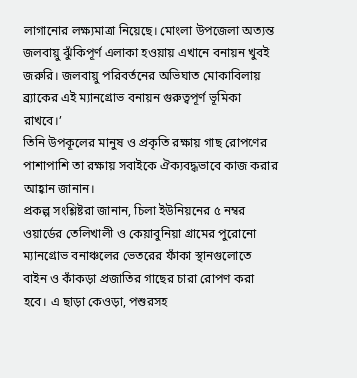লাগানোর লক্ষ্যমাত্রা নিয়েছে। মোংলা উপজেলা অত্যন্ত জলবায়ু ঝুঁকিপূর্ণ এলাকা হওয়ায় এখানে বনায়ন খুবই জরুরি। জলবায়ু পরিবর্তনের অভিঘাত মোকাবিলায় ব্র্যাকের এই ম্যানগ্রোভ বনায়ন গুরুত্বপূর্ণ ভূমিকা রাখবে।’
তিনি উপকূলের মানুষ ও প্রকৃতি রক্ষায় গাছ রোপণের পাশাপাশি তা রক্ষায় সবাইকে ঐক্যবদ্ধভাবে কাজ করার আহ্বান জানান।
প্রকল্প সংশ্লিষ্টরা জানান, চিলা ইউনিয়নের ৫ নম্বর ওয়ার্ডের তেলিখালী ও কেয়াবুনিয়া গ্রামের পুরোনো ম্যানগ্রোভ বনাঞ্চলের ভেতরের ফাঁকা স্থানগুলোতে বাইন ও কাঁকড়া প্রজাতির গাছের চারা রোপণ করা হবে। এ ছাড়া কেওড়া, পশুরসহ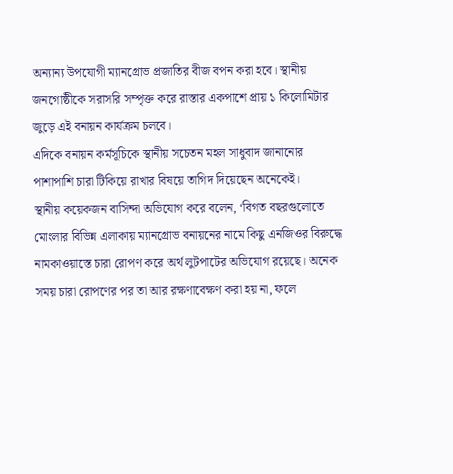অন্যান্য উপযোগী ম্যানগ্রোভ প্রজাতির বীজ বপন করা হবে। স্থানীয় জনগোষ্ঠীকে সরাসরি সম্পৃক্ত করে রাস্তার একপাশে প্রায় ১ কিলোমিটার জুড়ে এই বনায়ন কার্যক্রম চলবে।
এদিকে বনায়ন কর্মসূচিকে স্থানীয় সচেতন মহল সাধুবাদ জানানোর পাশাপাশি চারা টিকিয়ে রাখার বিষয়ে তাগিদ দিয়েছেন অনেকেই।
স্থানীয় কয়েকজন বাসিন্দা অভিযোগ করে বলেন, ‘বিগত বছরগুলোতে মোংলার বিভিন্ন এলাকায় ম্যানগ্রোভ বনায়নের নামে কিছু এনজিওর বিরুদ্ধে নামকাওয়াস্তে চারা রোপণ করে অর্থ লুটপাটের অভিযোগ রয়েছে। অনেক সময় চারা রোপণের পর তা আর রক্ষণাবেক্ষণ করা হয় না, ফলে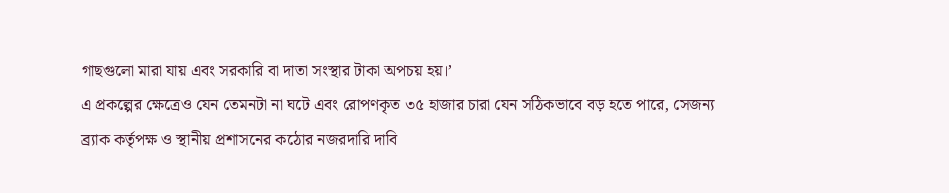গাছগুলো মারা যায় এবং সরকারি বা দাতা সংস্থার টাকা অপচয় হয়।’
এ প্রকল্পের ক্ষেত্রেও যেন তেমনটা না ঘটে এবং রোপণকৃত ৩৫ হাজার চারা যেন সঠিকভাবে বড় হতে পারে, সেজন্য ব্র্যাক কর্তৃপক্ষ ও স্থানীয় প্রশাসনের কঠোর নজরদারি দাবি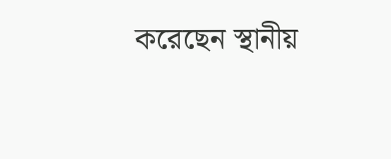করেছেন স্থানীয়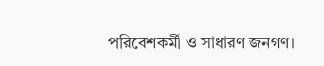পরিবেশকর্মী ও সাধারণ জনগণ।